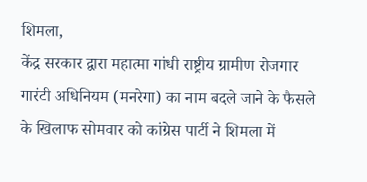शिमला,
केंद्र सरकार द्वारा महात्मा गांधी राष्ट्रीय ग्रामीण रोजगार गारंटी अधिनियम (मनरेगा) का नाम बदले जाने के फैसले के खिलाफ सोमवार को कांग्रेस पार्टी ने शिमला में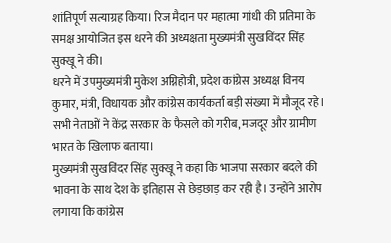शांतिपूर्ण सत्याग्रह किया। रिज मैदान पर महात्मा गांधी की प्रतिमा के समक्ष आयोजित इस धरने की अध्यक्षता मुख्यमंत्री सुखविंदर सिंह सुक्खू ने की।
धरने में उपमुख्यमंत्री मुकेश अग्निहोत्री, प्रदेश कांग्रेस अध्यक्ष विनय कुमार, मंत्री, विधायक और कांग्रेस कार्यकर्ता बड़ी संख्या में मौजूद रहे। सभी नेताओं ने केंद्र सरकार के फैसले को गरीब, मजदूर और ग्रामीण भारत के खिलाफ बताया।
मुख्यमंत्री सुखविंदर सिंह सुक्खू ने कहा कि भाजपा सरकार बदले की भावना के साथ देश के इतिहास से छेड़छाड़ कर रही है। उन्होंने आरोप लगाया कि कांग्रेस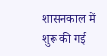शासनकाल में शुरू की गई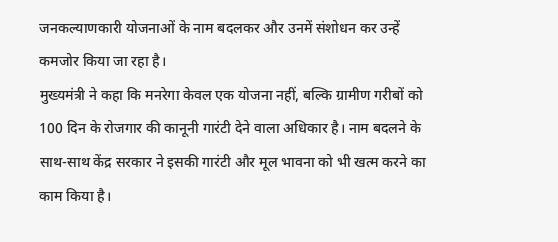जनकल्याणकारी योजनाओं के नाम बदलकर और उनमें संशोधन कर उन्हें कमजोर किया जा रहा है।
मुख्यमंत्री ने कहा कि मनरेगा केवल एक योजना नहीं, बल्कि ग्रामीण गरीबों को 100 दिन के रोजगार की कानूनी गारंटी देने वाला अधिकार है। नाम बदलने के साथ-साथ केंद्र सरकार ने इसकी गारंटी और मूल भावना को भी खत्म करने का काम किया है।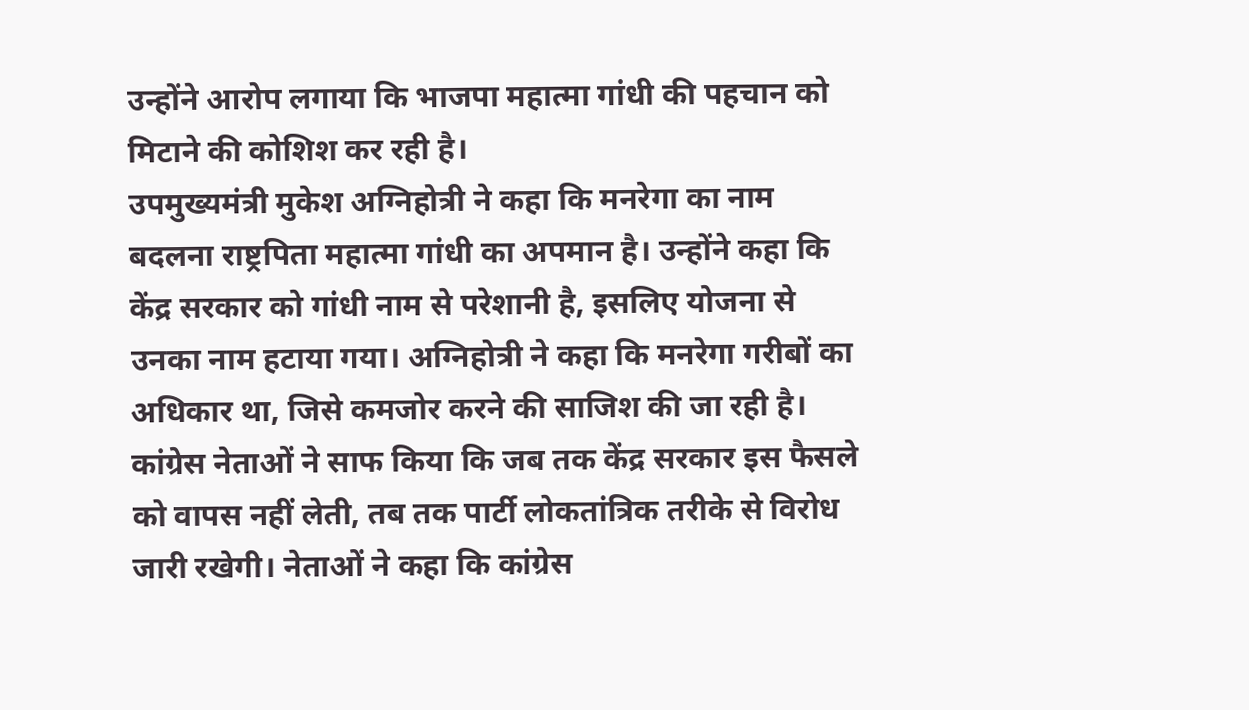उन्होंने आरोप लगाया कि भाजपा महात्मा गांधी की पहचान को मिटाने की कोशिश कर रही है।
उपमुख्यमंत्री मुकेश अग्निहोत्री ने कहा कि मनरेगा का नाम बदलना राष्ट्रपिता महात्मा गांधी का अपमान है। उन्होंने कहा कि केंद्र सरकार को गांधी नाम से परेशानी है, इसलिए योजना से उनका नाम हटाया गया। अग्निहोत्री ने कहा कि मनरेगा गरीबों का अधिकार था, जिसे कमजोर करने की साजिश की जा रही है।
कांग्रेस नेताओं ने साफ किया कि जब तक केंद्र सरकार इस फैसले को वापस नहीं लेती, तब तक पार्टी लोकतांत्रिक तरीके से विरोध जारी रखेगी। नेताओं ने कहा कि कांग्रेस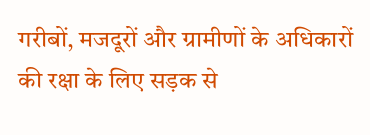गरीबों, मजदूरों और ग्रामीणों के अधिकारों की रक्षा के लिए सड़क से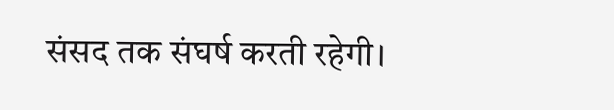संसद तक संघर्ष करती रहेगी।